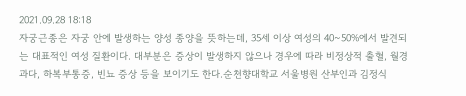2021.09.28 18:18
자궁근종은 자궁 안에 발생하는 양성 종양을 뜻하는데, 35세 이상 여성의 40~50%에서 발견되는 대표적인 여성 질환이다. 대부분은 증상이 발생하지 않으나 경우에 따라 비정상적 출혈, 월경과다, 하복부통증, 빈뇨 증상 등을 보이기도 한다.순천향대학교 서울병원 산부인과 김정식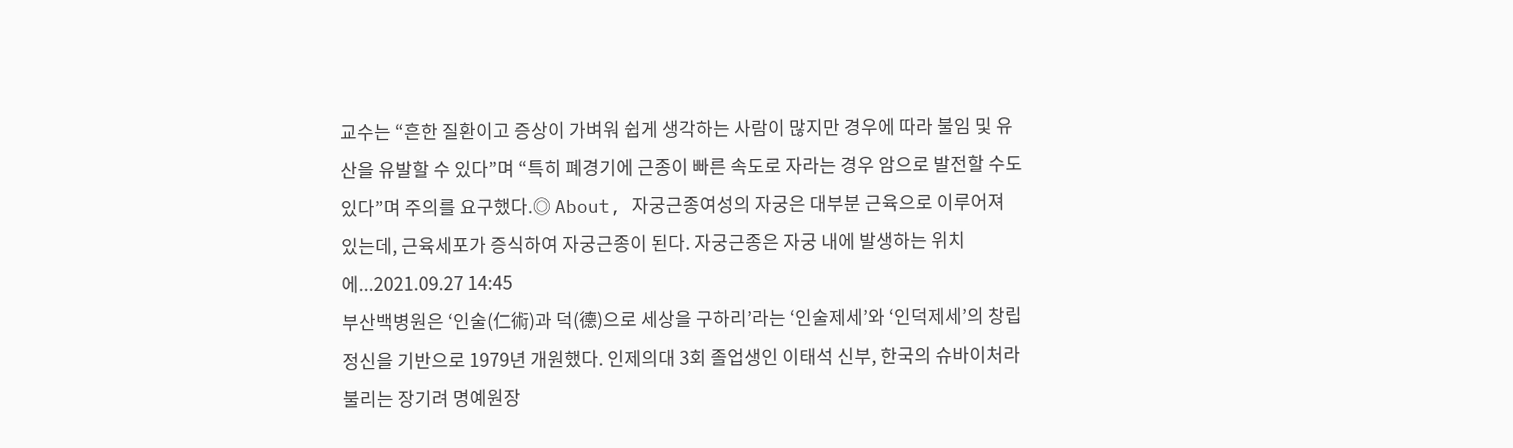교수는 “흔한 질환이고 증상이 가벼워 쉽게 생각하는 사람이 많지만 경우에 따라 불임 및 유산을 유발할 수 있다”며 “특히 폐경기에 근종이 빠른 속도로 자라는 경우 암으로 발전할 수도 있다”며 주의를 요구했다.◎ About, 자궁근종여성의 자궁은 대부분 근육으로 이루어져 있는데, 근육세포가 증식하여 자궁근종이 된다. 자궁근종은 자궁 내에 발생하는 위치에...2021.09.27 14:45
부산백병원은 ‘인술(仁術)과 덕(德)으로 세상을 구하리’라는 ‘인술제세’와 ‘인덕제세’의 창립정신을 기반으로 1979년 개원했다. 인제의대 3회 졸업생인 이태석 신부, 한국의 슈바이처라 불리는 장기려 명예원장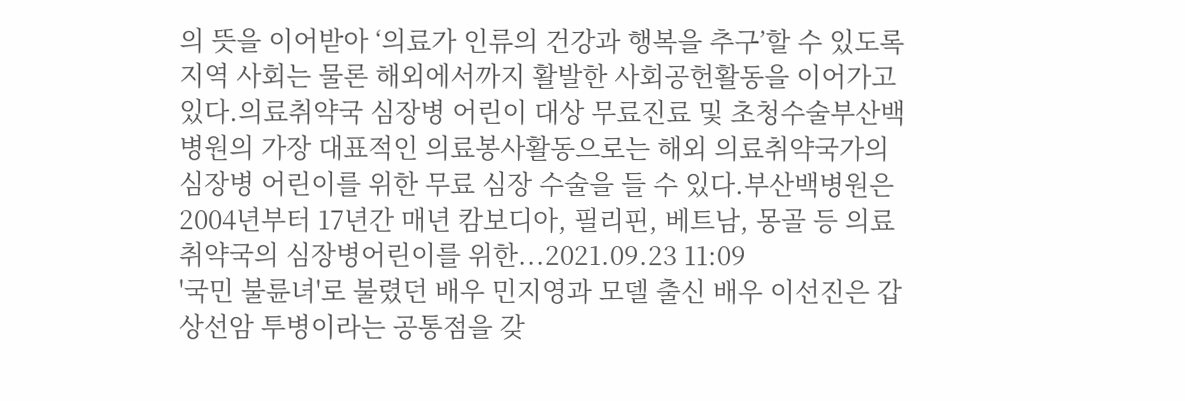의 뜻을 이어받아 ‘의료가 인류의 건강과 행복을 추구’할 수 있도록 지역 사회는 물론 해외에서까지 활발한 사회공헌활동을 이어가고 있다.의료취약국 심장병 어린이 대상 무료진료 및 초청수술부산백병원의 가장 대표적인 의료봉사활동으로는 해외 의료취약국가의 심장병 어린이를 위한 무료 심장 수술을 들 수 있다.부산백병원은 2004년부터 17년간 매년 캄보디아, 필리핀, 베트남, 몽골 등 의료취약국의 심장병어린이를 위한...2021.09.23 11:09
'국민 불륜녀'로 불렸던 배우 민지영과 모델 출신 배우 이선진은 갑상선암 투병이라는 공통점을 갖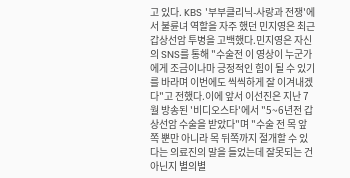고 있다. KBS '부부클리닉-사랑과 전쟁'에서 불륜녀 역할을 자주 했던 민지영은 최근 갑상선암 투병을 고백했다.민지영은 자신의 SNS를 통해 "수술전 이 영상이 누군가에게 조금이나마 긍정적인 힘이 될 수 있기를 바라며 이번에도 씩씩하게 잘 이겨내겠다"고 전했다.이에 앞서 이선진은 지난 7월 방송된 '비디오스타'에서 "5~6년전 갑상선암 수술을 받았다"며 "수술 전 목 앞쪽 뿐만 아니라 목 뒤쪽까지 절개할 수 있다는 의료진의 말을 들었는데 잘못되는 건 아닌지 별의별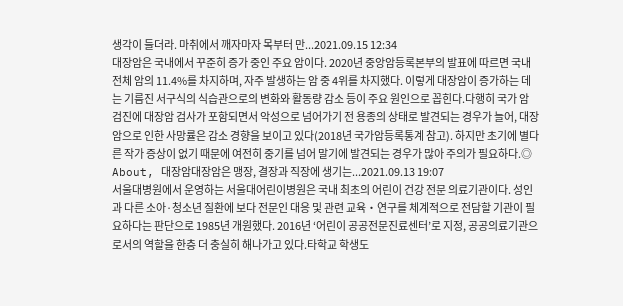생각이 들더라. 마취에서 깨자마자 목부터 만...2021.09.15 12:34
대장암은 국내에서 꾸준히 증가 중인 주요 암이다. 2020년 중앙암등록본부의 발표에 따르면 국내 전체 암의 11.4%를 차지하며, 자주 발생하는 암 중 4위를 차지했다. 이렇게 대장암이 증가하는 데는 기름진 서구식의 식습관으로의 변화와 활동량 감소 등이 주요 원인으로 꼽힌다.다행히 국가 암 검진에 대장암 검사가 포함되면서 악성으로 넘어가기 전 용종의 상태로 발견되는 경우가 늘어, 대장암으로 인한 사망률은 감소 경향을 보이고 있다(2018년 국가암등록통계 참고). 하지만 초기에 별다른 작가 증상이 없기 때문에 여전히 중기를 넘어 말기에 발견되는 경우가 많아 주의가 필요하다.◎ About, 대장암대장암은 맹장, 결장과 직장에 생기는...2021.09.13 19:07
서울대병원에서 운영하는 서울대어린이병원은 국내 최초의 어린이 건강 전문 의료기관이다. 성인과 다른 소아·청소년 질환에 보다 전문인 대응 및 관련 교육‧연구를 체계적으로 전담할 기관이 필요하다는 판단으로 1985년 개원했다. 2016년 ‘어린이 공공전문진료센터’로 지정, 공공의료기관으로서의 역할을 한층 더 충실히 해나가고 있다.타학교 학생도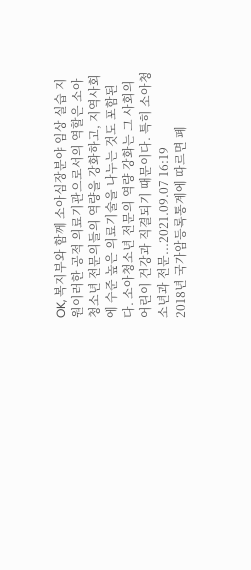OK, 복지부와 함께 소아심장분야 임상 실습 지원이러한 공적 의료기관으로서의 역할은 소아청소년 전문의들의 역량을 강화하고, 지역사회에 수준 높은 의료기술을 나누는 것도 포함된다. 소아청소년 전문의 역량 강화는 그 사회의 어린이 건강과 직결되기 때문이다. 특히 소아청소년과 전문...2021.09.07 16:19
2018년 국가암등록통계에 따르면 폐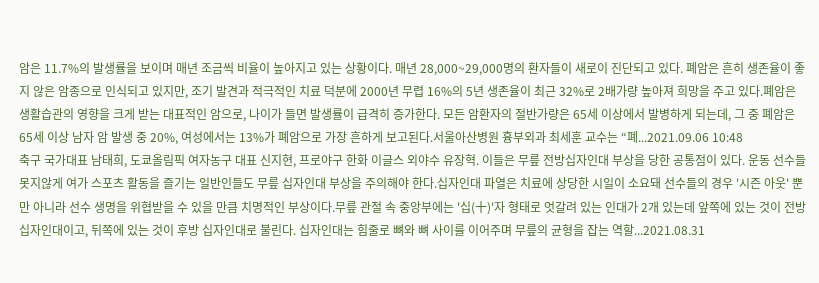암은 11.7%의 발생률을 보이며 매년 조금씩 비율이 높아지고 있는 상황이다. 매년 28,000~29,000명의 환자들이 새로이 진단되고 있다. 폐암은 흔히 생존율이 좋지 않은 암종으로 인식되고 있지만, 조기 발견과 적극적인 치료 덕분에 2000년 무렵 16%의 5년 생존율이 최근 32%로 2배가량 높아져 희망을 주고 있다.폐암은 생활습관의 영향을 크게 받는 대표적인 암으로, 나이가 들면 발생률이 급격히 증가한다. 모든 암환자의 절반가량은 65세 이상에서 발병하게 되는데, 그 중 폐암은 65세 이상 남자 암 발생 중 20%, 여성에서는 13%가 폐암으로 가장 흔하게 보고된다.서울아산병원 흉부외과 최세훈 교수는 “폐...2021.09.06 10:48
축구 국가대표 남태희, 도쿄올림픽 여자농구 대표 신지현, 프로야구 한화 이글스 외야수 유장혁. 이들은 무릎 전방십자인대 부상을 당한 공통점이 있다. 운동 선수들 못지않게 여가 스포츠 활동을 즐기는 일반인들도 무릎 십자인대 부상을 주의해야 한다.십자인대 파열은 치료에 상당한 시일이 소요돼 선수들의 경우 '시즌 아웃' 뿐만 아니라 선수 생명을 위협받을 수 있을 만큼 치명적인 부상이다.무릎 관절 속 중앙부에는 '십(十)'자 형태로 엇갈려 있는 인대가 2개 있는데 앞쪽에 있는 것이 전방 십자인대이고, 뒤쪽에 있는 것이 후방 십자인대로 불린다. 십자인대는 힘줄로 뼈와 뼈 사이를 이어주며 무릎의 균형을 잡는 역할...2021.08.31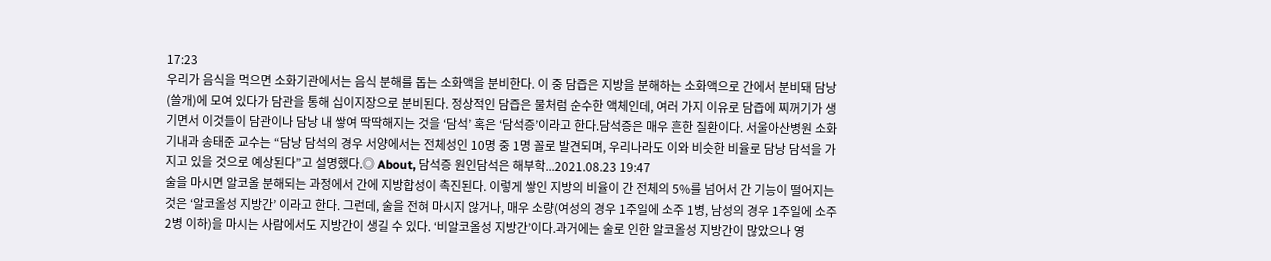17:23
우리가 음식을 먹으면 소화기관에서는 음식 분해를 돕는 소화액을 분비한다. 이 중 담즙은 지방을 분해하는 소화액으로 간에서 분비돼 담낭(쓸개)에 모여 있다가 담관을 통해 십이지장으로 분비된다. 정상적인 담즙은 물처럼 순수한 액체인데, 여러 가지 이유로 담즙에 찌꺼기가 생기면서 이것들이 담관이나 담낭 내 쌓여 딱딱해지는 것을 ‘담석’ 혹은 ‘담석증’이라고 한다.담석증은 매우 흔한 질환이다. 서울아산병원 소화기내과 송태준 교수는 “담낭 담석의 경우 서양에서는 전체성인 10명 중 1명 꼴로 발견되며, 우리나라도 이와 비슷한 비율로 담낭 담석을 가지고 있을 것으로 예상된다”고 설명했다.◎ About, 담석증 원인담석은 해부학...2021.08.23 19:47
술을 마시면 알코올 분해되는 과정에서 간에 지방합성이 촉진된다. 이렇게 쌓인 지방의 비율이 간 전체의 5%를 넘어서 간 기능이 떨어지는 것은 ‘알코올성 지방간’ 이라고 한다. 그런데, 술을 전혀 마시지 않거나, 매우 소량(여성의 경우 1주일에 소주 1병, 남성의 경우 1주일에 소주 2병 이하)을 마시는 사람에서도 지방간이 생길 수 있다. ‘비알코올성 지방간’이다.과거에는 술로 인한 알코올성 지방간이 많았으나 영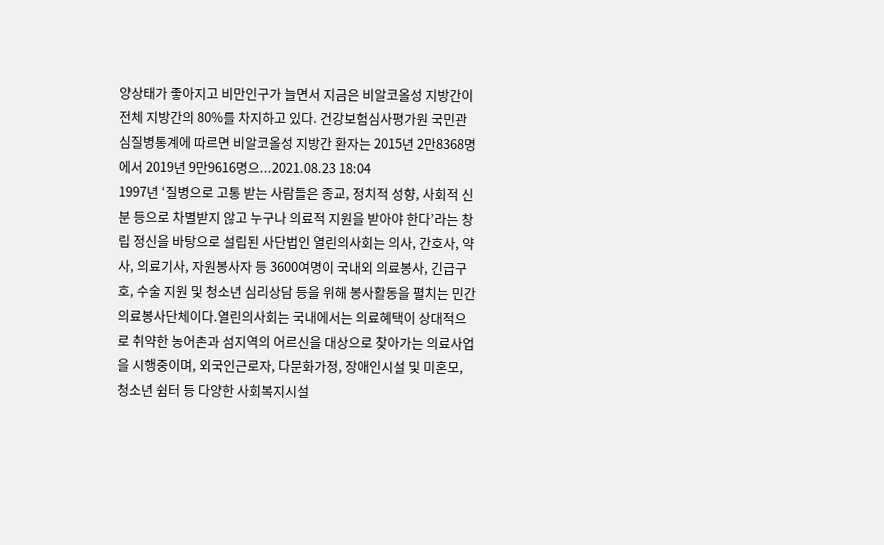양상태가 좋아지고 비만인구가 늘면서 지금은 비알코올성 지방간이 전체 지방간의 80%를 차지하고 있다. 건강보험심사평가원 국민관심질병통계에 따르면 비알코올성 지방간 환자는 2015년 2만8368명에서 2019년 9만9616명으...2021.08.23 18:04
1997년 ‘질병으로 고통 받는 사람들은 종교, 정치적 성향, 사회적 신분 등으로 차별받지 않고 누구나 의료적 지원을 받아야 한다’라는 창립 정신을 바탕으로 설립된 사단법인 열린의사회는 의사, 간호사, 약사, 의료기사, 자원봉사자 등 3600여명이 국내외 의료봉사, 긴급구호, 수술 지원 및 청소년 심리상담 등을 위해 봉사활동을 펼치는 민간의료봉사단체이다.열린의사회는 국내에서는 의료혜택이 상대적으로 취약한 농어촌과 섬지역의 어르신을 대상으로 찾아가는 의료사업을 시행중이며, 외국인근로자, 다문화가정, 장애인시설 및 미혼모, 청소년 쉼터 등 다양한 사회복지시설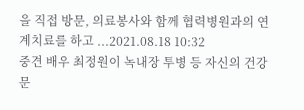을 직접 방문, 의료봉사와 함께 협력병원과의 연계치료를 하고 ...2021.08.18 10:32
중견 배우 최정원이 녹내장 투병 등 자신의 건강문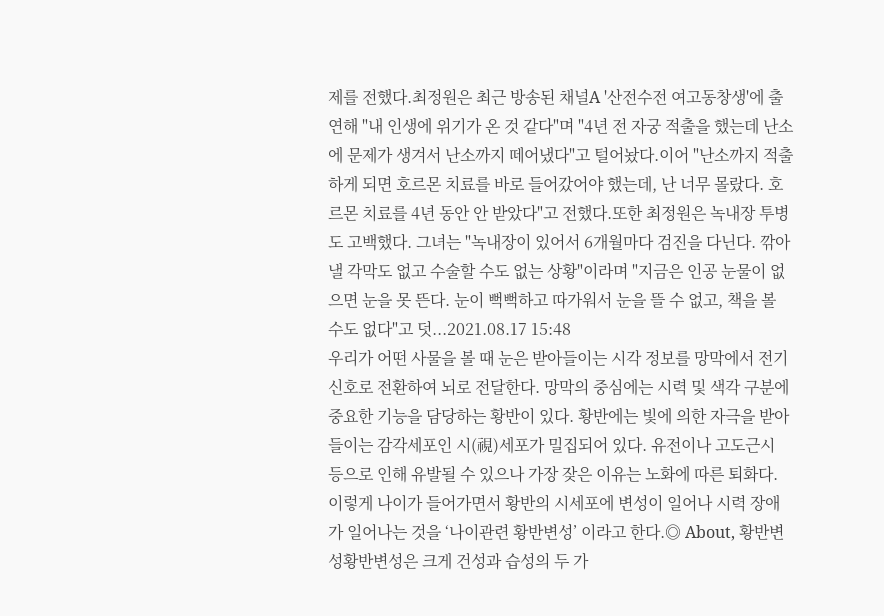제를 전했다.최정원은 최근 방송된 채널A '산전수전 여고동창생'에 출연해 "내 인생에 위기가 온 것 같다"며 "4년 전 자궁 적출을 했는데 난소에 문제가 생겨서 난소까지 떼어냈다"고 털어놨다.이어 "난소까지 적출하게 되면 호르몬 치료를 바로 들어갔어야 했는데, 난 너무 몰랐다. 호르몬 치료를 4년 동안 안 받았다"고 전했다.또한 최정원은 녹내장 투병도 고백했다. 그녀는 "녹내장이 있어서 6개월마다 검진을 다닌다. 깎아낼 각막도 없고 수술할 수도 없는 상황"이라며 "지금은 인공 눈물이 없으면 눈을 못 뜬다. 눈이 뻑뻑하고 따가워서 눈을 뜰 수 없고, 책을 볼 수도 없다"고 덧...2021.08.17 15:48
우리가 어떤 사물을 볼 때 눈은 받아들이는 시각 정보를 망막에서 전기 신호로 전환하여 뇌로 전달한다. 망막의 중심에는 시력 및 색각 구분에 중요한 기능을 담당하는 황반이 있다. 황반에는 빛에 의한 자극을 받아들이는 감각세포인 시(視)세포가 밀집되어 있다. 유전이나 고도근시 등으로 인해 유발될 수 있으나 가장 잦은 이유는 노화에 따른 퇴화다. 이렇게 나이가 들어가면서 황반의 시세포에 변성이 일어나 시력 장애가 일어나는 것을 ‘나이관련 황반변성’ 이라고 한다.◎ About, 황반변성황반변성은 크게 건성과 습성의 두 가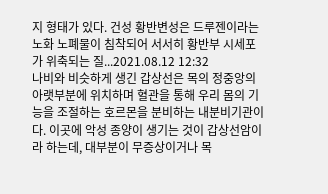지 형태가 있다. 건성 황반변성은 드루젠이라는 노화 노폐물이 침착되어 서서히 황반부 시세포가 위축되는 질...2021.08.12 12:32
나비와 비슷하게 생긴 갑상선은 목의 정중앙의 아랫부분에 위치하며 혈관을 통해 우리 몸의 기능을 조절하는 호르몬을 분비하는 내분비기관이다. 이곳에 악성 종양이 생기는 것이 갑상선암이라 하는데, 대부분이 무증상이거나 목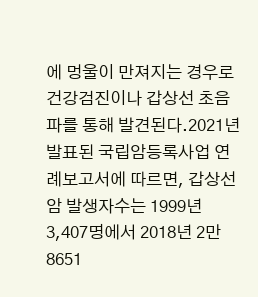에 멍울이 만져지는 경우로 건강검진이나 갑상선 초음파를 통해 발견된다.2021년 발표된 국립암등록사업 연례보고서에 따르면, 갑상선암 발생자수는 1999년 3,407명에서 2018년 2만8651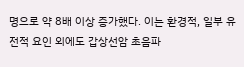명으로 약 8배 이상 증가했다. 이는 환경적, 일부 유전적 요인 외에도 갑상선암 초음파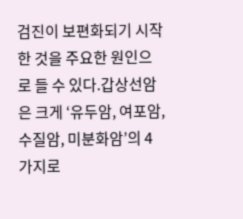검진이 보편화되기 시작한 것을 주요한 원인으로 들 수 있다.갑상선암은 크게 ‘유두암, 여포암, 수질암, 미분화암’의 4가지로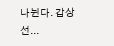나뉜다. 갑상선...